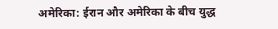अमेरिका: ईरान और अमेरिका के बीच युद्ध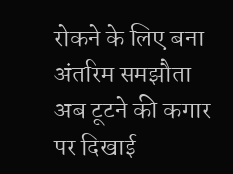रोकने के लिए बना अंतरिम समझौता अब टूटने की कगार पर दिखाई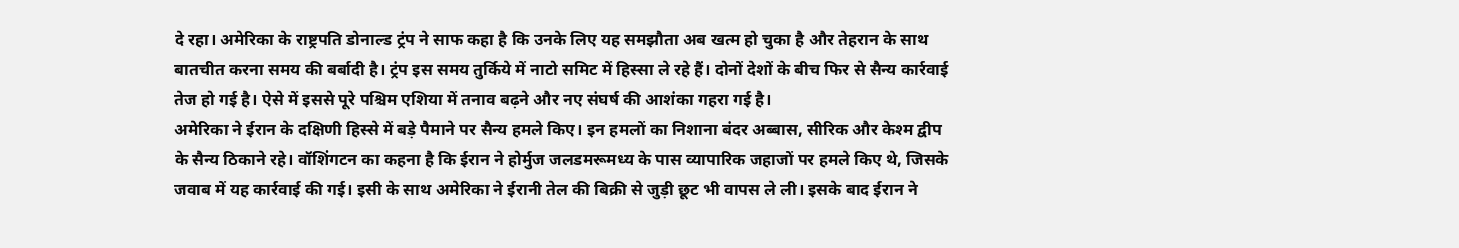दे रहा। अमेरिका के राष्ट्रपति डोनाल्ड ट्रंप ने साफ कहा है कि उनके लिए यह समझौता अब खत्म हो चुका है और तेहरान के साथ बातचीत करना समय की बर्बादी है। ट्रंप इस समय तुर्किये में नाटो समिट में हिस्सा ले रहे हैं। दोनों देशों के बीच फिर से सैन्य कार्रवाई तेज हो गई है। ऐसे में इससे पूरे पश्चिम एशिया में तनाव बढ़ने और नए संघर्ष की आशंका गहरा गई है।
अमेरिका ने ईरान के दक्षिणी हिस्से में बड़े पैमाने पर सैन्य हमले किए। इन हमलों का निशाना बंदर अब्बास, सीरिक और केश्म द्वीप के सैन्य ठिकाने रहे। वॉशिंगटन का कहना है कि ईरान ने होर्मुज जलडमरूमध्य के पास व्यापारिक जहाजों पर हमले किए थे, जिसके जवाब में यह कार्रवाई की गई। इसी के साथ अमेरिका ने ईरानी तेल की बिक्री से जुड़ी छूट भी वापस ले ली। इसके बाद ईरान ने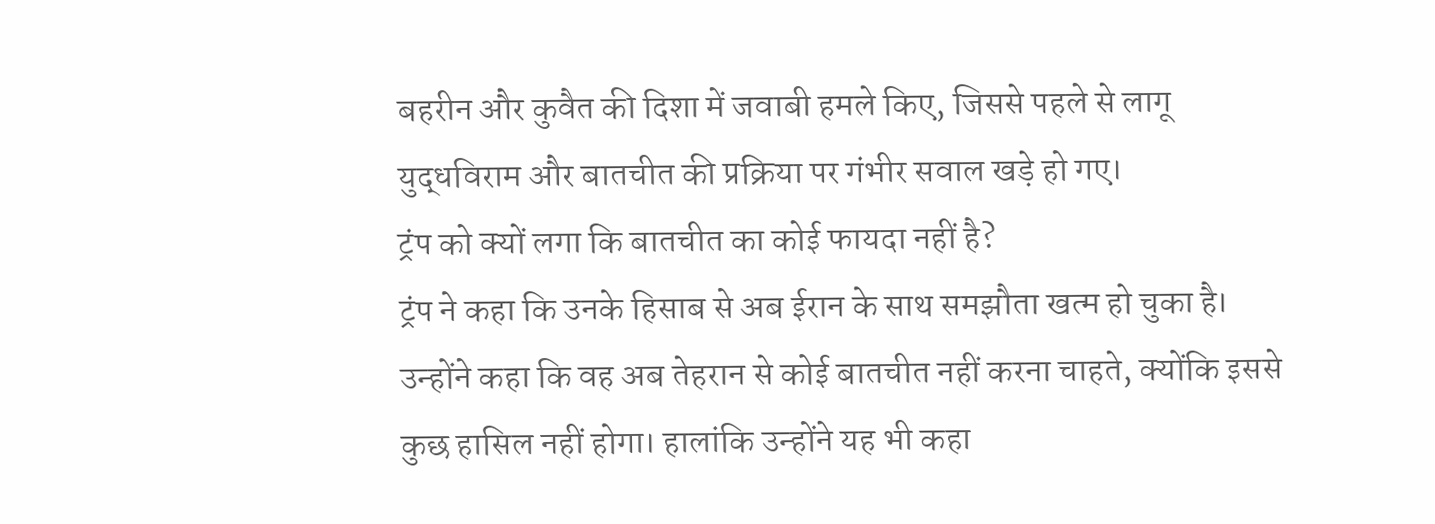बहरीन और कुवैत की दिशा में जवाबी हमले किए, जिससे पहले से लागू युद्धविराम और बातचीत की प्रक्रिया पर गंभीर सवाल खड़े हो गए।
ट्रंप को क्यों लगा कि बातचीत का कोई फायदा नहीं है?
ट्रंप ने कहा कि उनके हिसाब से अब ईरान के साथ समझौता खत्म हो चुका है। उन्होंने कहा कि वह अब तेहरान से कोई बातचीत नहीं करना चाहते, क्योंकि इससे कुछ हासिल नहीं होगा। हालांकि उन्होंने यह भी कहा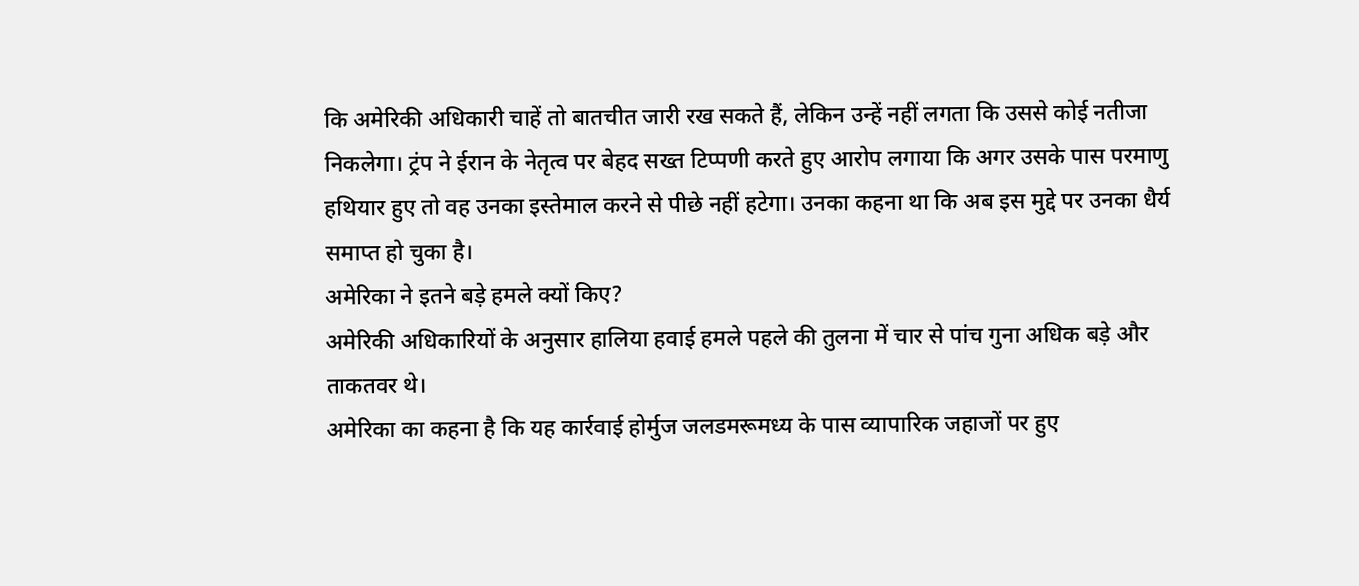कि अमेरिकी अधिकारी चाहें तो बातचीत जारी रख सकते हैं, लेकिन उन्हें नहीं लगता कि उससे कोई नतीजा निकलेगा। ट्रंप ने ईरान के नेतृत्व पर बेहद सख्त टिप्पणी करते हुए आरोप लगाया कि अगर उसके पास परमाणु हथियार हुए तो वह उनका इस्तेमाल करने से पीछे नहीं हटेगा। उनका कहना था कि अब इस मुद्दे पर उनका धैर्य समाप्त हो चुका है।
अमेरिका ने इतने बड़े हमले क्यों किए?
अमेरिकी अधिकारियों के अनुसार हालिया हवाई हमले पहले की तुलना में चार से पांच गुना अधिक बड़े और ताकतवर थे।
अमेरिका का कहना है कि यह कार्रवाई होर्मुज जलडमरूमध्य के पास व्यापारिक जहाजों पर हुए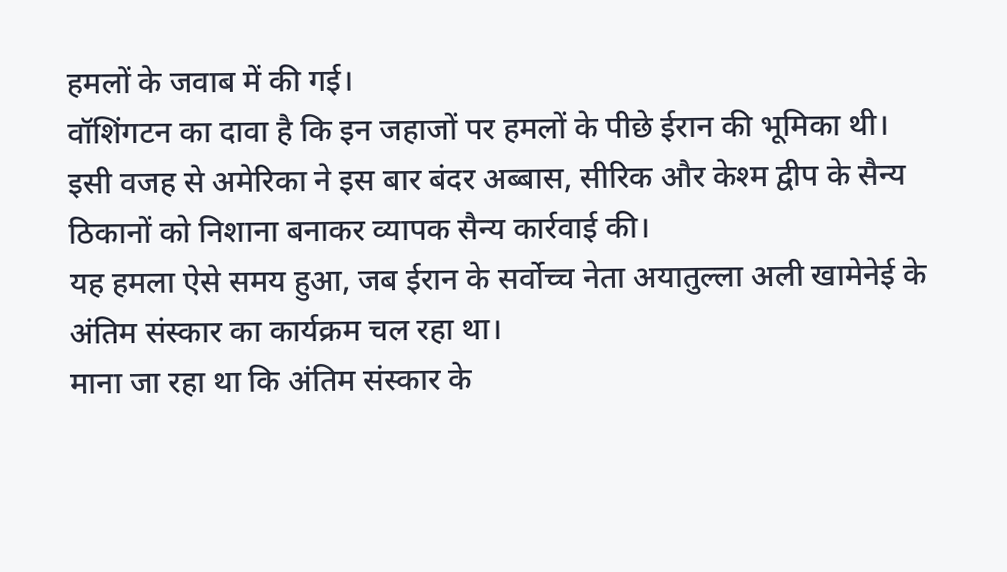हमलों के जवाब में की गई।
वॉशिंगटन का दावा है कि इन जहाजों पर हमलों के पीछे ईरान की भूमिका थी।
इसी वजह से अमेरिका ने इस बार बंदर अब्बास, सीरिक और केश्म द्वीप के सैन्य ठिकानों को निशाना बनाकर व्यापक सैन्य कार्रवाई की।
यह हमला ऐसे समय हुआ, जब ईरान के सर्वोच्च नेता अयातुल्ला अली खामेनेई के अंतिम संस्कार का कार्यक्रम चल रहा था।
माना जा रहा था कि अंतिम संस्कार के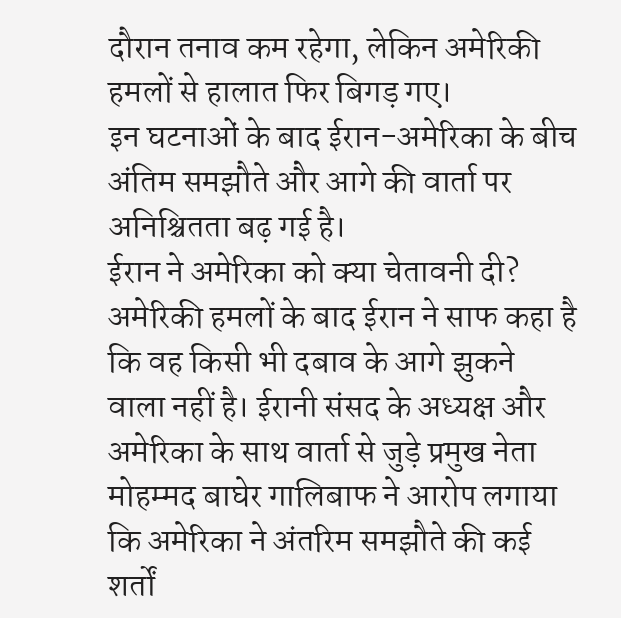दौरान तनाव कम रहेगा, लेकिन अमेरिकी हमलों से हालात फिर बिगड़ गए।
इन घटनाओं के बाद ईरान-अमेरिका के बीच अंतिम समझौते और आगे की वार्ता पर अनिश्चितता बढ़ गई है।
ईरान ने अमेरिका को क्या चेतावनी दी?
अमेरिकी हमलों के बाद ईरान ने साफ कहा है कि वह किसी भी दबाव के आगे झुकने वाला नहीं है। ईरानी संसद के अध्यक्ष और अमेरिका के साथ वार्ता से जुड़े प्रमुख नेता मोहम्मद बाघेर गालिबाफ ने आरोप लगाया कि अमेरिका ने अंतरिम समझौते की कई शर्तों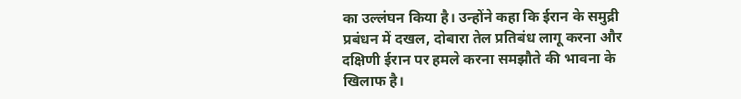का उल्लंघन किया है। उन्होंने कहा कि ईरान के समुद्री प्रबंधन में दखल, दोबारा तेल प्रतिबंध लागू करना और दक्षिणी ईरान पर हमले करना समझौते की भावना के खिलाफ है।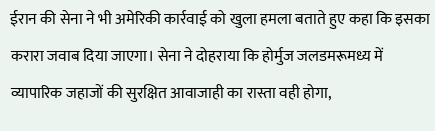ईरान की सेना ने भी अमेरिकी कार्रवाई को खुला हमला बताते हुए कहा कि इसका करारा जवाब दिया जाएगा। सेना ने दोहराया कि होर्मुज जलडमरूमध्य में व्यापारिक जहाजों की सुरक्षित आवाजाही का रास्ता वही होगा,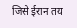जिसे ईरान तय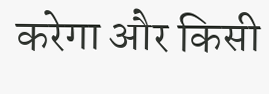करेगा और किसी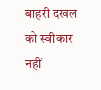बाहरी दखल को स्वीकार नहीं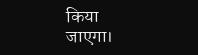किया जाएगा।